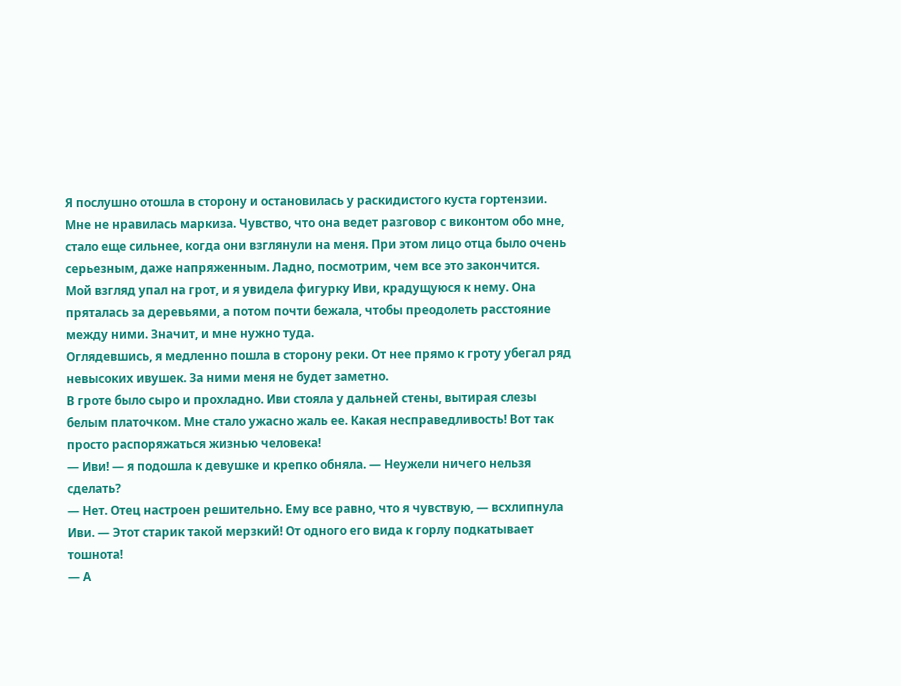Я послушно отошла в сторону и остановилась у раскидистого куста гортензии. Мне не нравилась маркиза. Чувство, что она ведет разговор с виконтом обо мне, стало еще сильнее, когда они взглянули на меня. При этом лицо отца было очень серьезным, даже напряженным. Ладно, посмотрим, чем все это закончится.
Мой взгляд упал на грот, и я увидела фигурку Иви, крадущуюся к нему. Она пряталась за деревьями, а потом почти бежала, чтобы преодолеть расстояние между ними. Значит, и мне нужно туда.
Оглядевшись, я медленно пошла в сторону реки. От нее прямо к гроту убегал ряд невысоких ивушек. За ними меня не будет заметно.
В гроте было сыро и прохладно. Иви стояла у дальней стены, вытирая слезы белым платочком. Мне стало ужасно жаль ее. Какая несправедливость! Вот так просто распоряжаться жизнью человека!
— Иви! — я подошла к девушке и крепко обняла. — Неужели ничего нельзя сделать?
— Нет. Отец настроен решительно. Ему все равно, что я чувствую, — всхлипнула Иви. — Этот старик такой мерзкий! От одного его вида к горлу подкатывает тошнота!
— А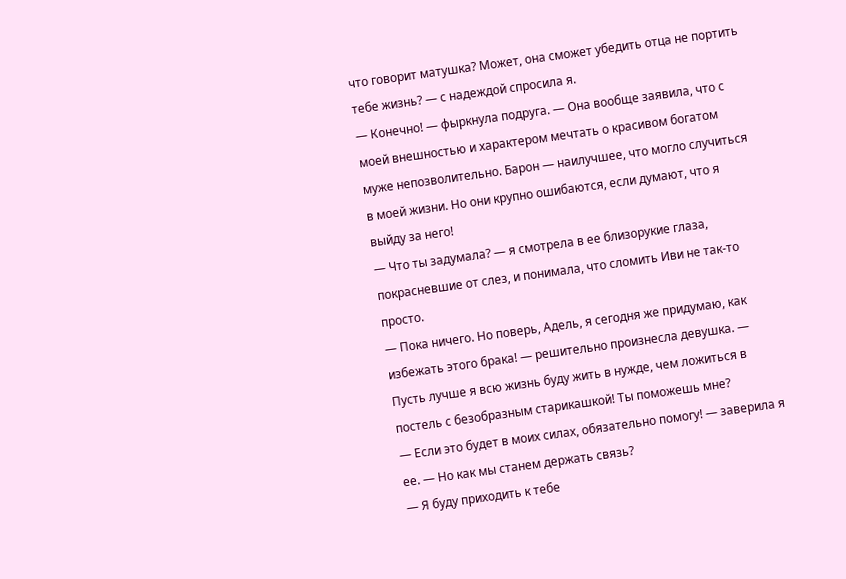что говорит матушка? Может, она сможет убедить отца не портить тебе жизнь? — с надеждой спросила я.
— Конечно! — фыркнула подруга. — Она вообще заявила, что с моей внешностью и характером мечтать о красивом богатом муже непозволительно. Барон — наилучшее, что могло случиться в моей жизни. Но они крупно ошибаются, если думают, что я выйду за него!
— Что ты задумала? — я смотрела в ее близорукие глаза, покрасневшие от слез, и понимала, что сломить Иви не так-то просто.
— Пока ничего. Но поверь, Адель, я сегодня же придумаю, как избежать этого брака! — решительно произнесла девушка. — Пусть лучше я всю жизнь буду жить в нужде, чем ложиться в постель с безобразным старикашкой! Ты поможешь мне?
— Если это будет в моих силах, обязательно помогу! — заверила я ее. — Но как мы станем держать связь?
— Я буду приходить к тебе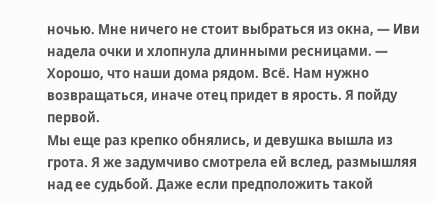ночью. Мне ничего не стоит выбраться из окна, — Иви надела очки и хлопнула длинными ресницами. — Хорошо, что наши дома рядом. Всё. Нам нужно возвращаться, иначе отец придет в ярость. Я пойду первой.
Мы еще раз крепко обнялись, и девушка вышла из грота. Я же задумчиво смотрела ей вслед, размышляя над ее судьбой. Даже если предположить такой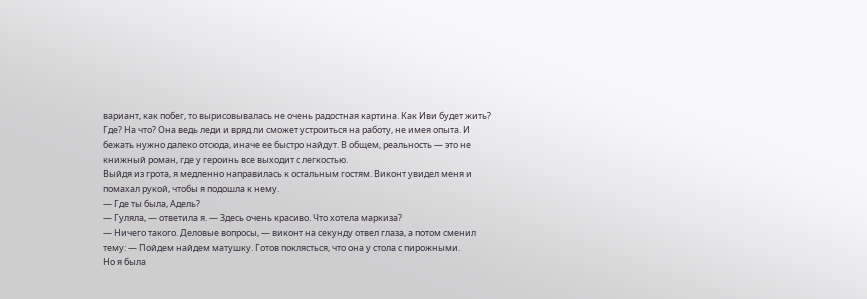вариант, как побег, то вырисовывалась не очень радостная картина. Как Иви будет жить? Где? На что? Она ведь леди и вряд ли сможет устроиться на работу, не имея опыта. И бежать нужно далеко отсюда, иначе ее быстро найдут. В общем, реальность — это не книжный роман, где у героинь все выходит с легкостью.
Выйдя из грота, я медленно направилась к остальным гостям. Виконт увидел меня и помахал рукой, чтобы я подошла к нему.
— Где ты была, Адель?
— Гуляла, — ответила я. — Здесь очень красиво. Что хотела маркиза?
— Ничего такого. Деловые вопросы, — виконт на секунду отвел глаза, а потом сменил тему: — Пойдем найдем матушку. Готов поклясться, что она у стола с пирожными.
Но я была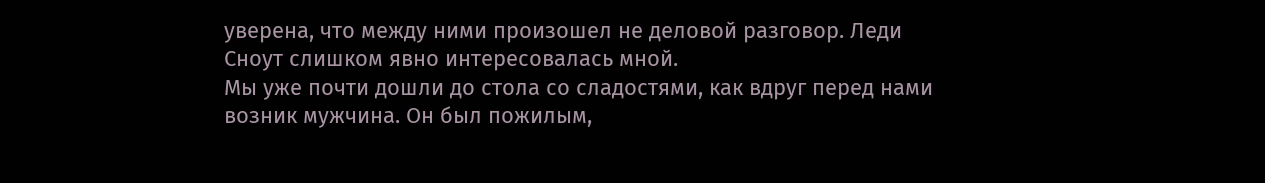уверена, что между ними произошел не деловой разговор. Леди Сноут слишком явно интересовалась мной.
Мы уже почти дошли до стола со сладостями, как вдруг перед нами возник мужчина. Он был пожилым,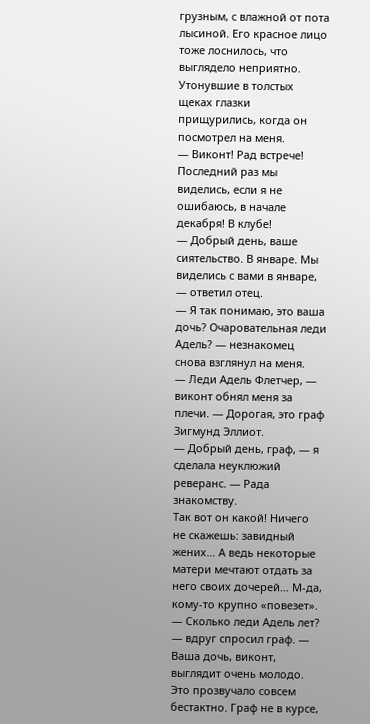грузным, с влажной от пота лысиной. Его красное лицо тоже лоснилось, что выглядело неприятно. Утонувшие в толстых щеках глазки прищурились, когда он посмотрел на меня.
— Виконт! Рад встрече! Последний раз мы виделись, если я не ошибаюсь, в начале декабря! В клубе!
— Добрый день, ваше сиятельство. В январе. Мы виделись с вами в январе, — ответил отец.
— Я так понимаю, это ваша дочь? Очаровательная леди Адель? — незнакомец снова взглянул на меня.
— Леди Адель Флетчер, — виконт обнял меня за плечи. — Дорогая, это граф Зигмунд Эллиот.
— Добрый день, граф, — я сделала неуклюжий реверанс. — Рада знакомству.
Так вот он какой! Ничего не скажешь: завидный жених… А ведь некоторые матери мечтают отдать за него своих дочерей… М-да, кому-то крупно «повезет».
— Сколько леди Адель лет? — вдруг спросил граф. — Ваша дочь, виконт, выглядит очень молодо.
Это прозвучало совсем бестактно. Граф не в курсе,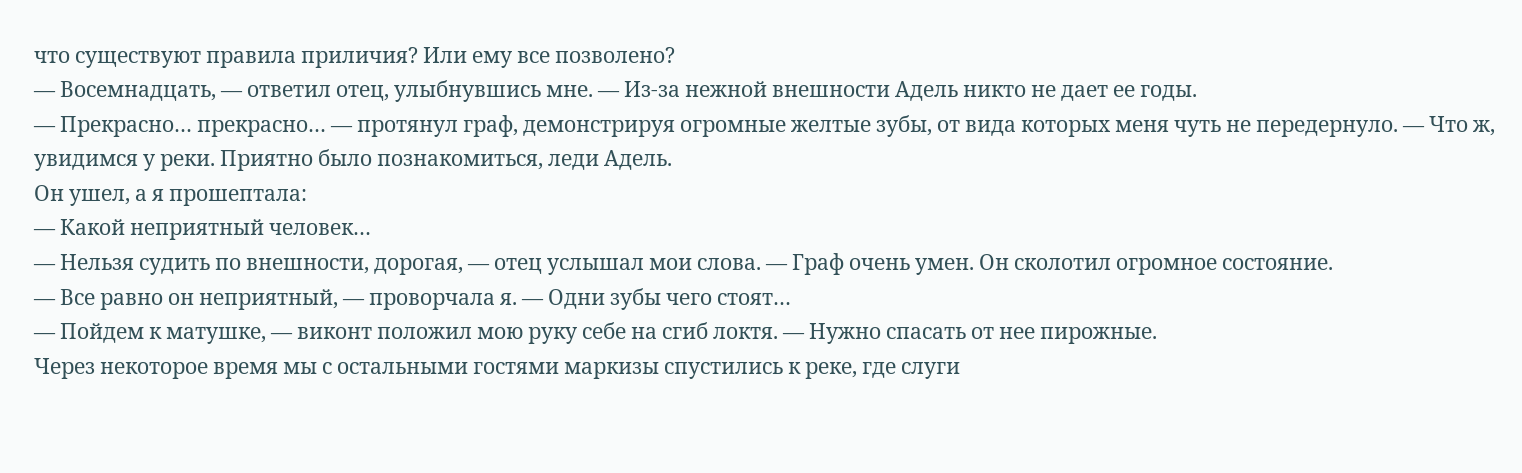что существуют правила приличия? Или ему все позволено?
— Восемнадцать, — ответил отец, улыбнувшись мне. — Из-за нежной внешности Адель никто не дает ее годы.
— Прекрасно… прекрасно… — протянул граф, демонстрируя огромные желтые зубы, от вида которых меня чуть не передернуло. — Что ж, увидимся у реки. Приятно было познакомиться, леди Адель.
Он ушел, а я прошептала:
— Какой неприятный человек…
— Нельзя судить по внешности, дорогая, — отец услышал мои слова. — Граф очень умен. Он сколотил огромное состояние.
— Все равно он неприятный, — проворчала я. — Одни зубы чего стоят…
— Пойдем к матушке, — виконт положил мою руку себе на сгиб локтя. — Нужно спасать от нее пирожные.
Через некоторое время мы с остальными гостями маркизы спустились к реке, где слуги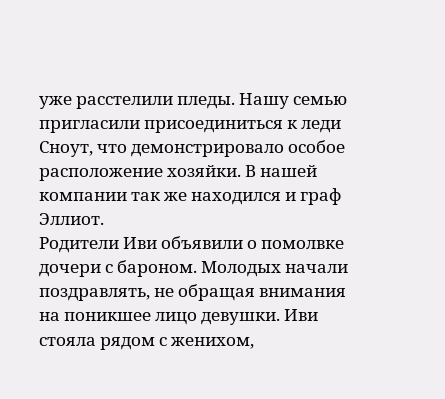уже расстелили пледы. Нашу семью пригласили присоединиться к леди Сноут, что демонстрировало особое расположение хозяйки. В нашей компании так же находился и граф Эллиот.
Родители Иви объявили о помолвке дочери с бароном. Молодых начали поздравлять, не обращая внимания на поникшее лицо девушки. Иви стояла рядом с женихом,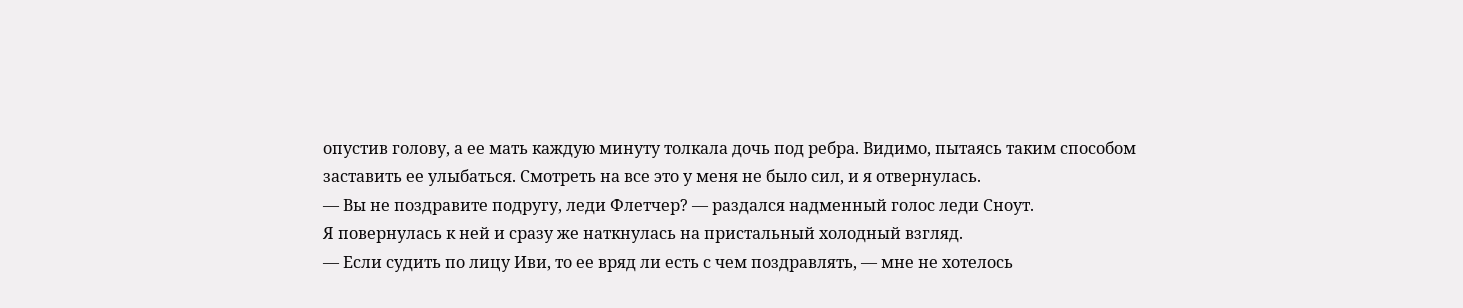опустив голову, а ее мать каждую минуту толкала дочь под ребра. Видимо, пытаясь таким способом заставить ее улыбаться. Смотреть на все это у меня не было сил, и я отвернулась.
— Вы не поздравите подругу, леди Флетчер? — раздался надменный голос леди Сноут.
Я повернулась к ней и сразу же наткнулась на пристальный холодный взгляд.
— Если судить по лицу Иви, то ее вряд ли есть с чем поздравлять, — мне не хотелось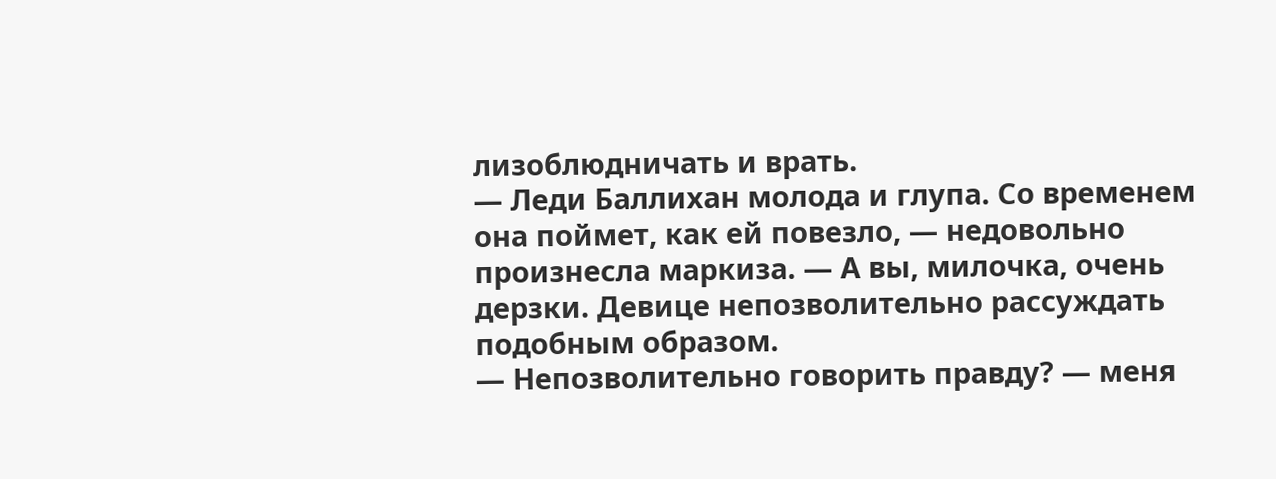лизоблюдничать и врать.
— Леди Баллихан молода и глупа. Со временем она поймет, как ей повезло, — недовольно произнесла маркиза. — А вы, милочка, очень дерзки. Девице непозволительно рассуждать подобным образом.
— Непозволительно говорить правду? — меня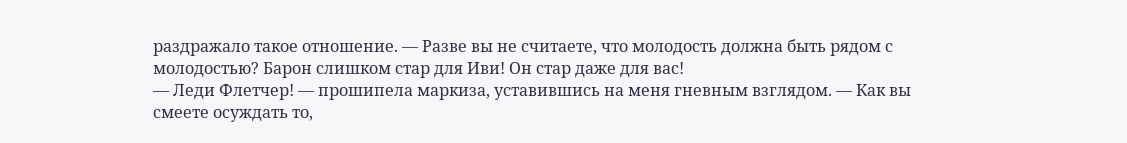раздражало такое отношение. — Разве вы не считаете, что молодость должна быть рядом с молодостью? Барон слишком стар для Иви! Он стар даже для вас!
— Леди Флетчер! — прошипела маркиза, уставившись на меня гневным взглядом. — Как вы смеете осуждать то,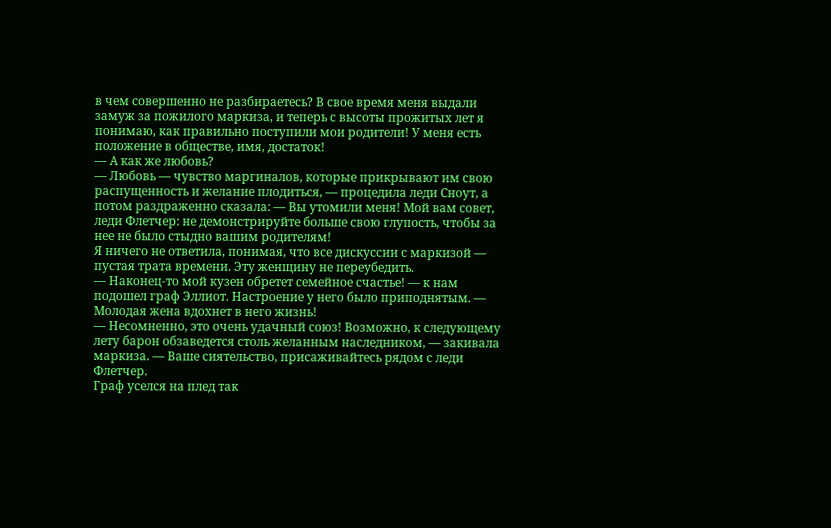в чем совершенно не разбираетесь? В свое время меня выдали замуж за пожилого маркиза, и теперь с высоты прожитых лет я понимаю, как правильно поступили мои родители! У меня есть положение в обществе, имя, достаток!
— А как же любовь?
— Любовь — чувство маргиналов, которые прикрывают им свою распущенность и желание плодиться, — процедила леди Сноут, а потом раздраженно сказала: — Вы утомили меня! Мой вам совет, леди Флетчер: не демонстрируйте больше свою глупость, чтобы за нее не было стыдно вашим родителям!
Я ничего не ответила, понимая, что все дискуссии с маркизой — пустая трата времени. Эту женщину не переубедить.
— Наконец-то мой кузен обретет семейное счастье! — к нам подошел граф Эллиот. Настроение у него было приподнятым. — Молодая жена вдохнет в него жизнь!
— Несомненно, это очень удачный союз! Возможно, к следующему лету барон обзаведется столь желанным наследником, — закивала маркиза. — Ваше сиятельство, присаживайтесь рядом с леди Флетчер.
Граф уселся на плед так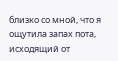близко со мной, что я ощутила запах пота, исходящий от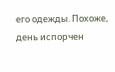его одежды. Похоже, день испорчен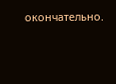окончательно.